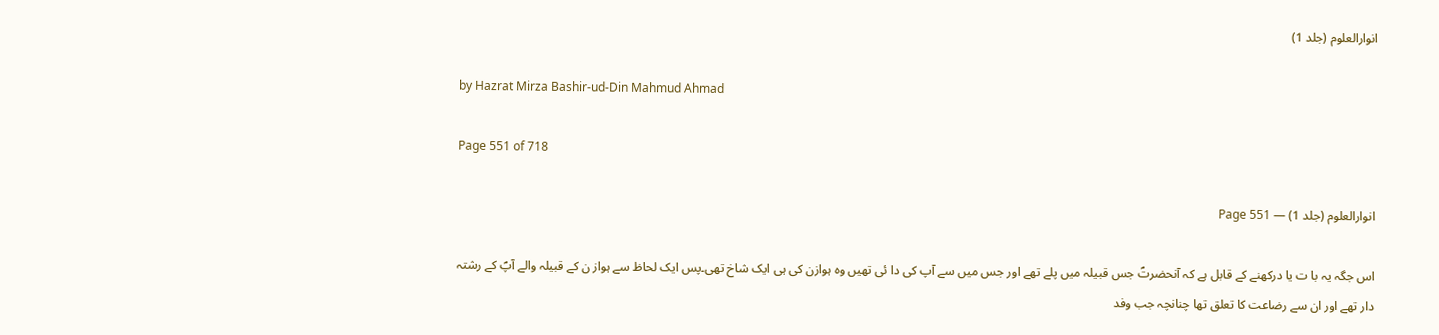انوارالعلوم (جلد 1)

by Hazrat Mirza Bashir-ud-Din Mahmud Ahmad

Page 551 of 718

انوارالعلوم (جلد 1) — Page 551

اس جگہ یہ با ت یا درکھنے کے قابل ہے کہ آنحضرتؐ جس قبیلہ میں پلے تھے اور جس میں سے آپ کی دا ئی تھیں وہ ہوازن کی ہی ایک شاخ تھی۔پس ایک لحاظ سے ہواز ن کے قبیلہ والے آپؐ کے رشتہ دار تھے اور ان سے رضاعت کا تعلق تھا چنانچہ جب وفد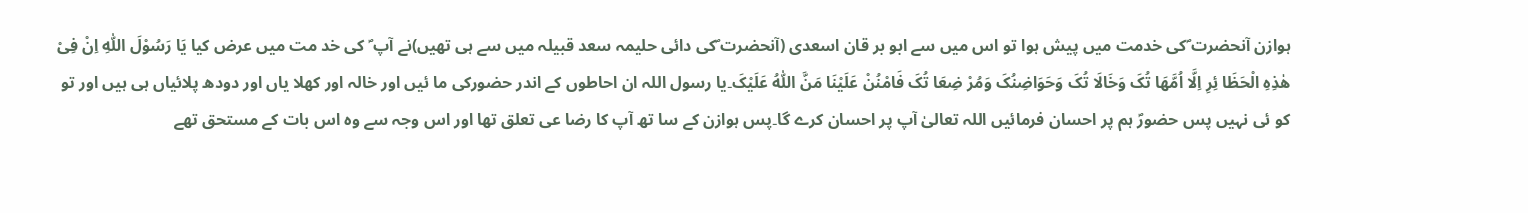ہوازن آنحضرت ؐکی خدمت میں پیش ہوا تو اس میں سے ابو بر قان اسعدی (آنحضرت ؐکی دائی حلیمہ سعد قبیلہ میں سے ہی تھیں)نے آپ ؐ کی خد مت میں عرض کیا یَا رَسُوْلَ اللّٰہِ اِنْ فِیْ ھٰذِہِ الْحَظَا ئِرِ اِلَّا اُمَّھَا تُکَ وَخَالَا تُکَ وَحَوَاضِنُکَ وَمُرْ ضِعَا تُکَ فَامْنُنْ عَلَیْنَا مَنَّ اللّٰہُ عَلَیْکَ۔یا رسول اللہ ان احاطوں کے اندر حضورکی ما ئیں اور خالہ اور کھلا یاں اور دودھ پلائیاں ہی ہیں اور تو کو ئی نہیں پس حضورؐ ہم پر احسان فرمائیں اللہ تعالیٰ آپ پر احسان کرے گا۔پس ہوازن کے سا تھ آپ کا رضا عی تعلق تھا اور اس وجہ سے وہ اس بات کے مستحق تھے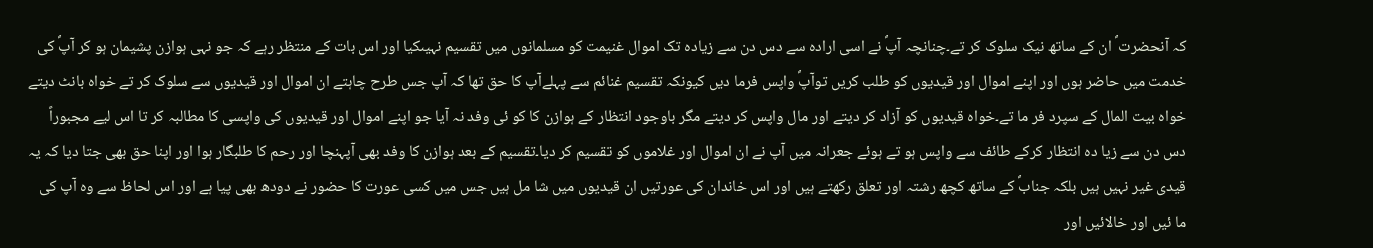کہ آنحضرت ؐ ان کے ساتھ نیک سلوک کر تے۔چنانچہ آپؐ نے اسی ارادہ سے دس دن سے زیادہ تک اموال غنیمت کو مسلمانوں میں تقسیم نہیںکیا اور اس بات کے منتظر رہے کہ جو نہی ہوازن پشیمان ہو کر آپؐ کی خدمت میں حاضر ہوں اور اپنے اموال اور قیدیوں کو طلب کریں توآپؐ واپس فرما دیں کیونکہ تقسیم غنائم سے پہلےآپ کا حق تھا کہ آپ جس طرح چاہتے ان اموال اور قیدیوں سے سلوک کر تے خواہ بانٹ دیتے خواہ بیت المال کے سپرد فر ما تے۔خواہ قیدیوں کو آزاد کر دیتے اور مال واپس کر دیتے مگر باوجود انتظار کے ہوازن کا کو ئی وفد نہ آیا جو اپنے اموال اور قیدیوں کی واپسی کا مطالبہ کر تا اس لیے مجبوراً دس دن سے زیا دہ انتظار کرکے طائف سے واپس ہو تے ہوئے جعرانہ میں آپ نے ان اموال اور غلاموں کو تقسیم کر دیا۔تقسیم کے بعد ہوازن کا وفد بھی آپہنچا اور رحم کا طلبگار ہوا اور اپنا حق بھی جتا دیا کہ یہ قیدی غیر نہیں ہیں بلکہ جنابؐ کے ساتھ کچھ رشتہ اور تعلق رکھتے ہیں اور اس خاندان کی عورتیں ان قیدیوں میں شا مل ہیں جس میں کسی عورت کا حضور نے دودھ بھی پیا ہے اور اس لحاظ سے وہ آپ کی ما ئیں اور خالائیں اور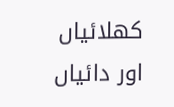کھلائیاں اور دائیاں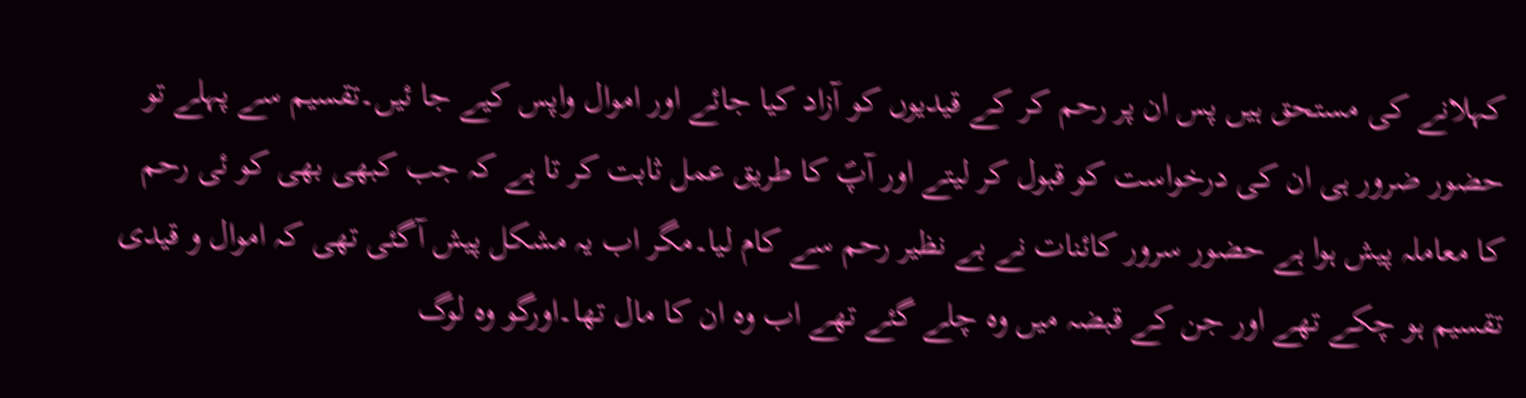کہلانے کی مستحق ہیں پس ان پر رحم کر کے قیدیوں کو آزاد کیا جائے اور اموال واپس کیے جا ئیں۔تقسیم سے پہلے تو حضور ضرور ہی ان کی درخواست کو قبول کر لیتے اور آپؐ کا طریق عمل ثابت کر تا ہے کہ جب کبھی بھی کو ئی رحم کا معاملہ پیش ہوا ہے حضور سرور کائنات نے بے نظیر رحم سے کام لیا۔مگر اب یہ مشکل پیش آگئی تھی کہ اموال و قیدی تقسیم ہو چکے تھے اور جن کے قبضہ میں وہ چلے گئے تھے اب وہ ان کا مال تھا۔اورگو وہ لوگ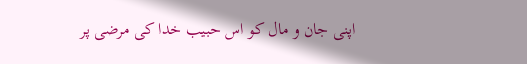اپنی جان و مال کو اس حبیب خدا کی مرضی پر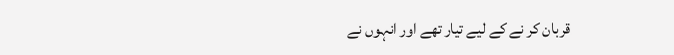قربان کر نے کے لیے تیار تھے اور انہوں نے